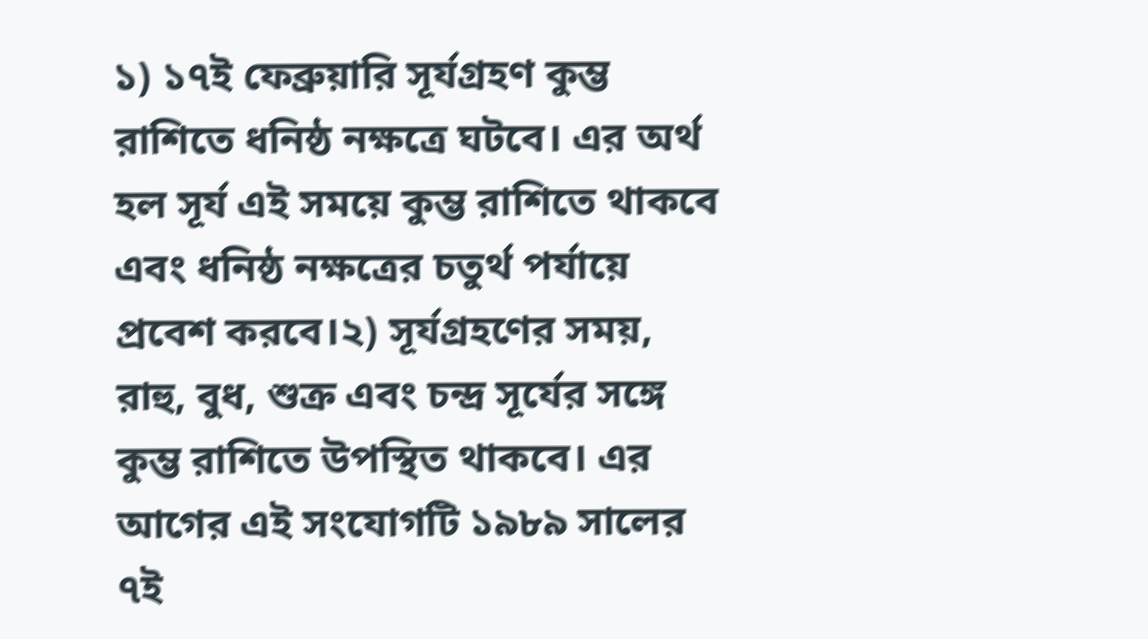১) ১৭ই ফেব্রুয়ারি সূর্যগ্রহণ কুম্ভ রাশিতে ধনিষ্ঠ নক্ষত্রে ঘটবে। এর অর্থ হল সূর্য এই সময়ে কুম্ভ রাশিতে থাকবে এবং ধনিষ্ঠ নক্ষত্রের চতুর্থ পর্যায়ে প্রবেশ করবে।২) সূর্যগ্রহণের সময়, রাহু, বুধ, শুক্র এবং চন্দ্র সূর্যের সঙ্গে কুম্ভ রাশিতে উপস্থিত থাকবে। এর আগের এই সংযোগটি ১৯৮৯ সালের ৭ই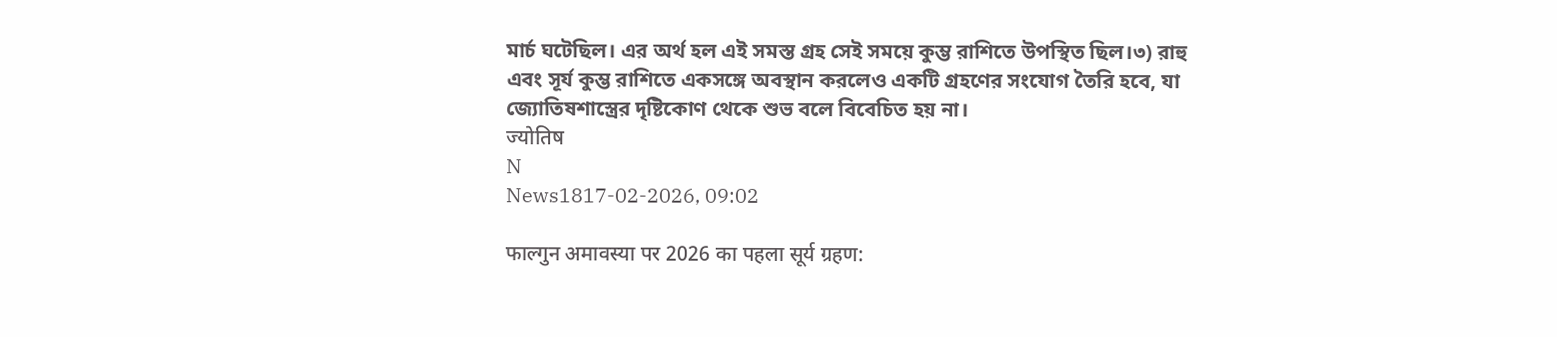মার্চ ঘটেছিল। এর অর্থ হল এই সমস্ত গ্রহ সেই সময়ে কুম্ভ রাশিতে উপস্থিত ছিল।৩) রাহু এবং সূর্য কুম্ভ রাশিতে একসঙ্গে অবস্থান করলেও একটি গ্রহণের সংযোগ তৈরি হবে, যা জ্যোতিষশাস্ত্রের দৃষ্টিকোণ থেকে শুভ বলে বিবেচিত হয় না।
ज्योतिष
N
News1817-02-2026, 09:02

फाल्गुन अमावस्या पर 2026 का पहला सूर्य ग्रहण: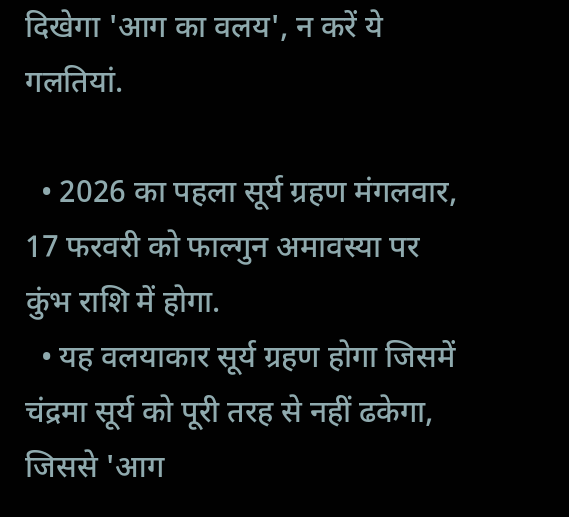दिखेगा 'आग का वलय', न करें ये गलतियां.

  • 2026 का पहला सूर्य ग्रहण मंगलवार, 17 फरवरी को फाल्गुन अमावस्या पर कुंभ राशि में होगा.
  • यह वलयाकार सूर्य ग्रहण होगा जिसमें चंद्रमा सूर्य को पूरी तरह से नहीं ढकेगा, जिससे 'आग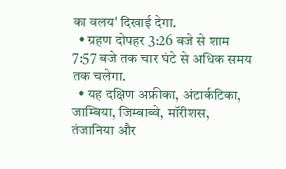का वलय' दिखाई देगा.
  • ग्रहण दोपहर 3:26 बजे से शाम 7:57 बजे तक चार घंटे से अधिक समय तक चलेगा.
  • यह दक्षिण अफ्रीका, अंटार्कटिका, जाम्बिया, जिम्बाब्वे, मॉरीशस, तंजानिया और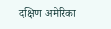दक्षिण अमेरिका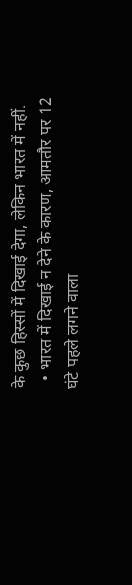के कुछ हिस्सों में दिखाई देगा, लेकिन भारत में नहीं.
  • भारत में दिखाई न देने के कारण, आमतौर पर 12 घंटे पहले लगने वाला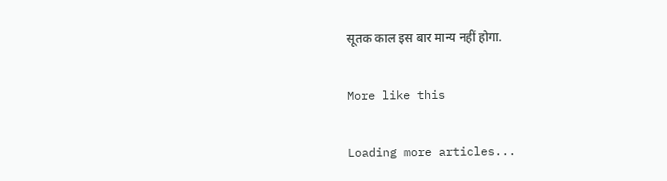सूतक काल इस बार मान्य नहीं होगा.

More like this

Loading more articles...